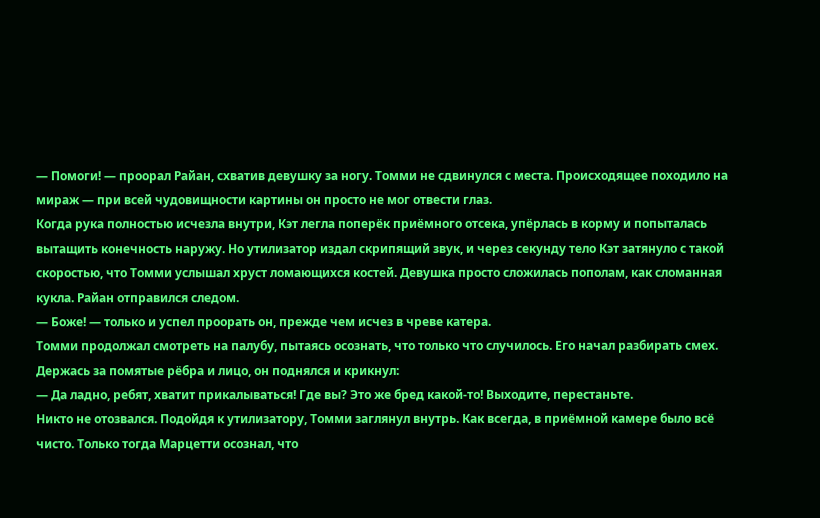— Помоги! — проорал Райан, схватив девушку за ногу. Томми не сдвинулся с места. Происходящее походило на мираж — при всей чудовищности картины он просто не мог отвести глаз.
Когда рука полностью исчезла внутри, Кэт легла поперёк приёмного отсека, упёрлась в корму и попыталась вытащить конечность наружу. Но утилизатор издал скрипящий звук, и через секунду тело Кэт затянуло с такой скоростью, что Томми услышал хруст ломающихся костей. Девушка просто сложилась пополам, как сломанная кукла. Райан отправился следом.
— Боже! — только и успел проорать он, прежде чем исчез в чреве катера.
Томми продолжал смотреть на палубу, пытаясь осознать, что только что случилось. Его начал разбирать смех. Держась за помятые рёбра и лицо, он поднялся и крикнул:
— Да ладно, ребят, хватит прикалываться! Где вы? Это же бред какой-то! Выходите, перестаньте.
Никто не отозвался. Подойдя к утилизатору, Томми заглянул внутрь. Как всегда, в приёмной камере было всё чисто. Только тогда Марцетти осознал, что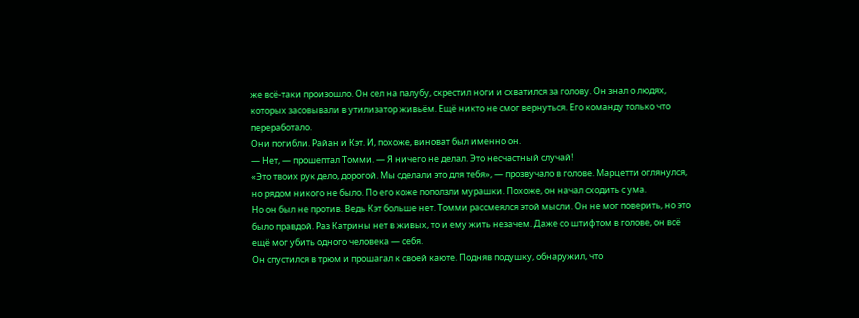же всё-таки произошло. Он сел на палубу, скрестил ноги и схватился за голову. Он знал о людях, которых засовывали в утилизатор живьём. Ещё никто не смог вернуться. Его команду только что переработало.
Они погибли. Райан и Кэт. И, похоже, виноват был именно он.
— Нет, — прошептал Томми. — Я ничего не делал. Это несчастный случай!
«Это твоих рук дело, дорогой. Мы сделали это для тебя», — прозвучало в голове. Марцетти оглянулся, но рядом никого не было. По его коже поползли мурашки. Похоже, он начал сходить с ума.
Но он был не против. Ведь Кэт больше нет. Томми рассмеялся этой мысли. Он не мог поверить, но это было правдой. Раз Катрины нет в живых, то и ему жить незачем. Даже со штифтом в голове, он всё ещё мог убить одного человека — себя.
Он спустился в трюм и прошагал к своей каюте. Подняв подушку, обнаружил, что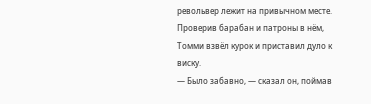револьвер лежит на привычном месте. Проверив барабан и патроны в нём, Томми взвёл курок и приставил дуло к виску.
— Было забавно, — сказал он, поймав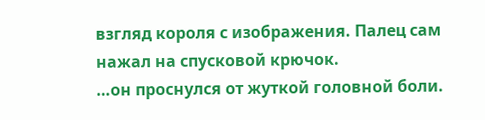взгляд короля с изображения. Палец сам нажал на спусковой крючок.
…он проснулся от жуткой головной боли.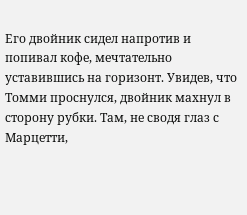Его двойник сидел напротив и попивал кофе, мечтательно уставившись на горизонт. Увидев, что Томми проснулся, двойник махнул в сторону рубки. Там, не сводя глаз с Марцетти,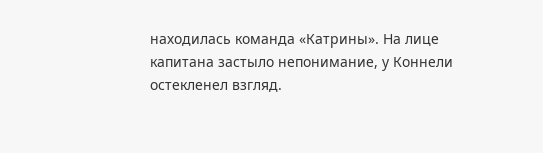находилась команда «Катрины». На лице капитана застыло непонимание, у Коннели остекленел взгляд.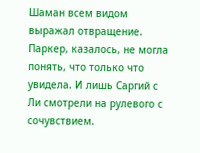Шаман всем видом выражал отвращение. Паркер, казалось, не могла понять, что только что увидела. И лишь Саргий с Ли смотрели на рулевого с сочувствием.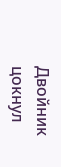Двойник цокнул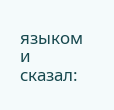языком и сказал: